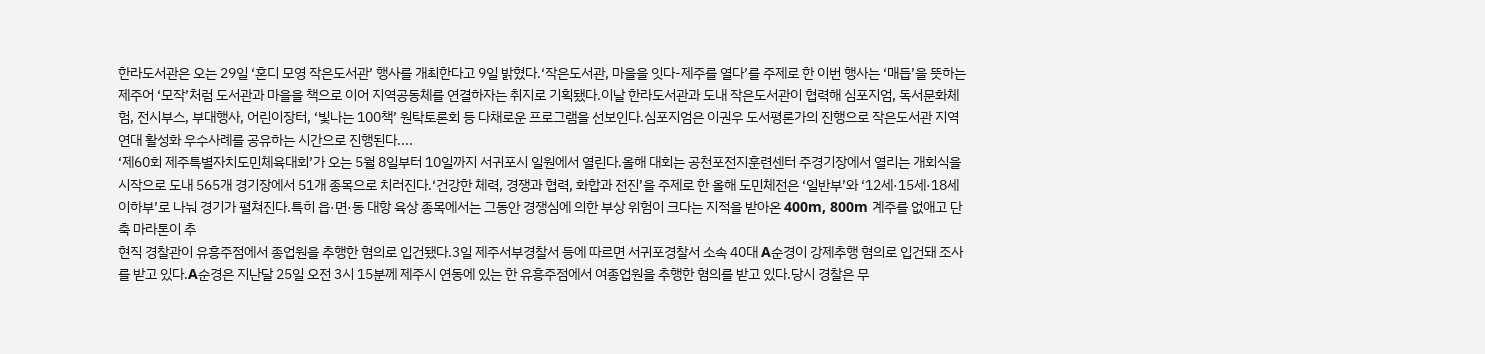한라도서관은 오는 29일 ‘혼디 모영 작은도서관’ 행사를 개최한다고 9일 밝혔다.‘작은도서관, 마을을 잇다-제주를 열다’를 주제로 한 이번 행사는 ‘매듭’을 뜻하는 제주어 ‘모작’처럼 도서관과 마을을 책으로 이어 지역공동체를 연결하자는 취지로 기획됐다.이날 한라도서관과 도내 작은도서관이 협력해 심포지엄, 독서문화체험, 전시부스, 부대행사, 어린이장터, ‘빛나는 100책’ 원탁토론회 등 다채로운 프로그램을 선보인다.심포지엄은 이권우 도서평론가의 진행으로 작은도서관 지역 연대 활성화 우수사례를 공유하는 시간으로 진행된다....
‘제60회 제주특별자치도민체육대회’가 오는 5월 8일부터 10일까지 서귀포시 일원에서 열린다.올해 대회는 공천포전지훈련센터 주경기장에서 열리는 개회식을 시작으로 도내 565개 경기장에서 51개 종목으로 치러진다.‘건강한 체력, 경쟁과 협력, 화합과 전진’을 주제로 한 올해 도민체전은 ‘일반부’와 ‘12세·15세·18세 이하부’로 나눠 경기가 펼쳐진다.특히 읍·면·동 대항 육상 종목에서는 그동안 경쟁심에 의한 부상 위험이 크다는 지적을 받아온 400m, 800m 계주를 없애고 단축 마라톤이 추
현직 경찰관이 유흥주점에서 종업원을 추행한 혐의로 입건됐다.3일 제주서부경찰서 등에 따르면 서귀포경찰서 소속 40대 A순경이 강제추행 혐의로 입건돼 조사를 받고 있다.A순경은 지난달 25일 오전 3시 15분께 제주시 연동에 있는 한 유흥주점에서 여종업원을 추행한 혐의를 받고 있다.당시 경찰은 무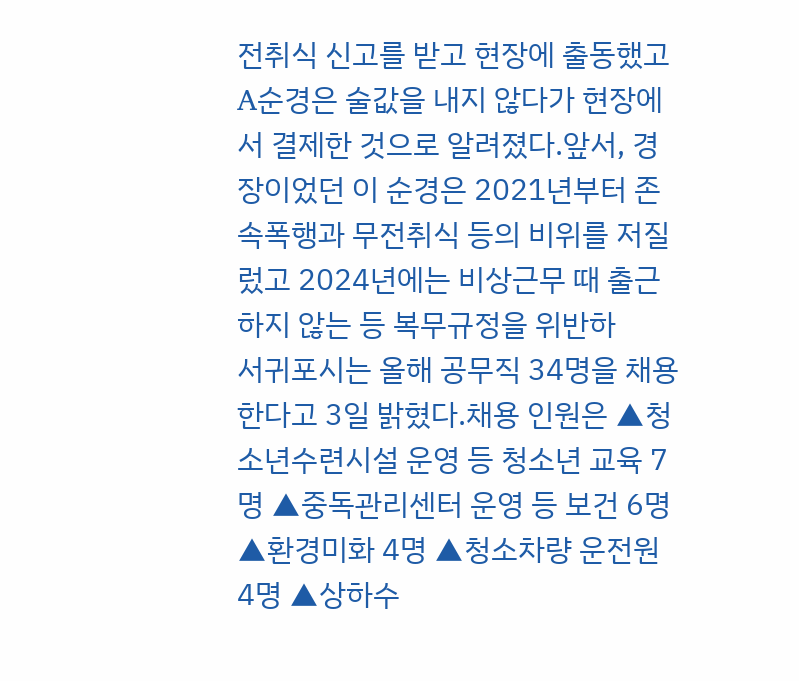전취식 신고를 받고 현장에 출동했고 A순경은 술값을 내지 않다가 현장에서 결제한 것으로 알려졌다.앞서, 경장이었던 이 순경은 2021년부터 존속폭행과 무전취식 등의 비위를 저질렀고 2024년에는 비상근무 때 출근하지 않는 등 복무규정을 위반하
서귀포시는 올해 공무직 34명을 채용한다고 3일 밝혔다.채용 인원은 ▲청소년수련시설 운영 등 청소년 교육 7명 ▲중독관리센터 운영 등 보건 6명 ▲환경미화 4명 ▲청소차량 운전원 4명 ▲상하수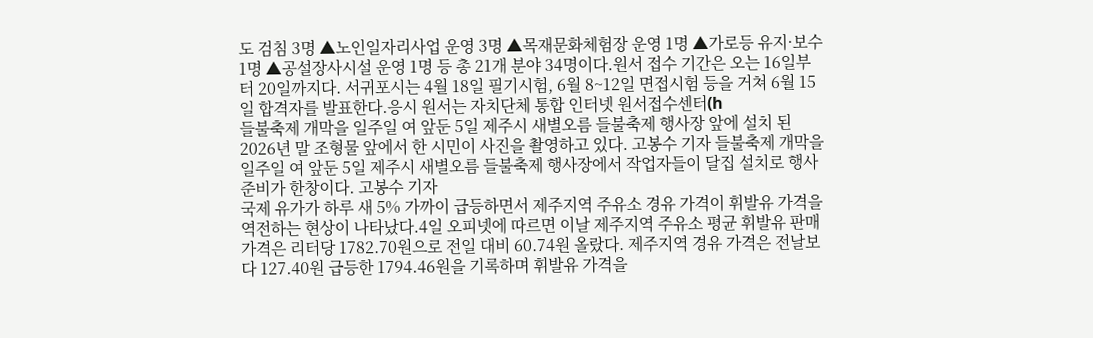도 검침 3명 ▲노인일자리사업 운영 3명 ▲목재문화체험장 운영 1명 ▲가로등 유지·보수 1명 ▲공설장사시설 운영 1명 등 총 21개 분야 34명이다.원서 접수 기간은 오는 16일부터 20일까지다. 서귀포시는 4월 18일 필기시험, 6월 8~12일 면접시험 등을 거쳐 6월 15일 합격자를 발표한다.응시 원서는 자치단체 통합 인터넷 원서접수센터(h
들불축제 개막을 일주일 여 앞둔 5일 제주시 새별오름 들불축제 행사장 앞에 설치 된 2026년 말 조형물 앞에서 한 시민이 사진을 촬영하고 있다. 고봉수 기자 들불축제 개막을 일주일 여 앞둔 5일 제주시 새별오름 들불축제 행사장에서 작업자들이 달집 설치로 행사 준비가 한창이다. 고봉수 기자
국제 유가가 하루 새 5% 가까이 급등하면서 제주지역 주유소 경유 가격이 휘발유 가격을 역전하는 현상이 나타났다.4일 오피넷에 따르면 이날 제주지역 주유소 평균 휘발유 판매가격은 리터당 1782.70원으로 전일 대비 60.74원 올랐다. 제주지역 경유 가격은 전날보다 127.40원 급등한 1794.46원을 기록하며 휘발유 가격을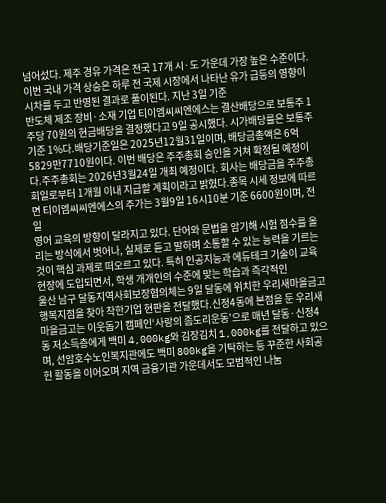넘어섰다. 제주 경유 가격은 전국 17개 시·도 가운데 가장 높은 수준이다.이번 국내 가격 상승은 하루 전 국제 시장에서 나타난 유가 급등의 영향이 시차를 두고 반영된 결과로 풀이된다. 지난 3일 기준
반도체 제조 장비·소재 기업 티이엠씨씨엔에스는 결산배당으로 보통주 1주당 70원의 현금배당을 결정했다고 9일 공시했다. 시가배당률은 보통주 기준 1%다.배당기준일은 2025년12월31일이며, 배당금총액은 6억5829만7710원이다. 이번 배당은 주주총회 승인을 거쳐 확정될 예정이다.주주총회는 2026년3월24일 개최 예정이다. 회사는 배당금을 주주총회일로부터 1개월 이내 지급할 계획이라고 밝혔다.종목 시세 정보에 따르면 티이엠씨씨엔에스의 주가는 3월9일 16시10분 기준 6600원이며, 전일
영어 교육의 방향이 달라지고 있다. 단어와 문법을 암기해 시험 점수를 올리는 방식에서 벗어나, 실제로 듣고 말하며 소통할 수 있는 능력을 기르는 것이 핵심 과제로 떠오르고 있다. 특히 인공지능과 에듀테크 기술이 교육 현장에 도입되면서, 학생 개개인의 수준에 맞는 학습과 즉각적인
울산 남구 달동지역사회보장협의체는 9일 달동에 위치한 우리새마을금고 행복지점을 찾아 착한기업 현판을 전달했다.신정4동에 본점을 둔 우리새마을금고는 이웃돕기 캠페인‘사랑의 좀도리운동’으로 매년 달동·신정4동 저소득층에게 백미 4,000kg와 김장김치 1,000kg를 전달하고 있으며, 선암호수노인복지관에도 백미 800kg을 기탁하는 등 꾸준한 사회공헌 활동을 이어오며 지역 금융기관 가운데서도 모범적인 나눔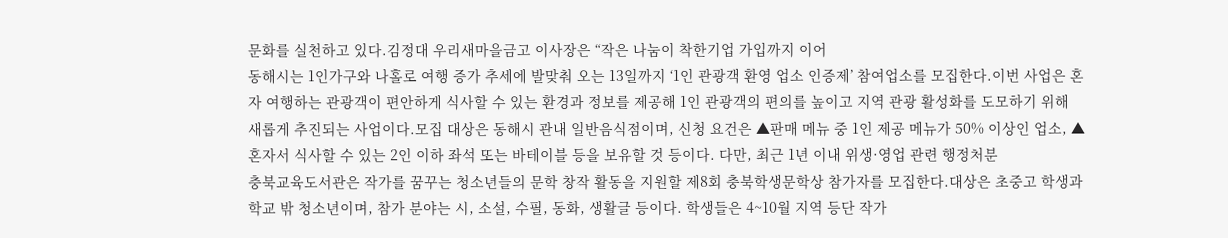문화를 실천하고 있다.김정대 우리새마을금고 이사장은 “작은 나눔이 착한기업 가입까지 이어
동해시는 1인가구와 나홀로 여행 증가 추세에 발맞춰 오는 13일까지 ‘1인 관광객 환영 업소 인증제’ 참여업소를 모집한다.이번 사업은 혼자 여행하는 관광객이 편안하게 식사할 수 있는 환경과 정보를 제공해 1인 관광객의 편의를 높이고 지역 관광 활성화를 도모하기 위해 새롭게 추진되는 사업이다.모집 대상은 동해시 관내 일반음식점이며, 신청 요건은 ▲판매 메뉴 중 1인 제공 메뉴가 50% 이상인 업소, ▲혼자서 식사할 수 있는 2인 이하 좌석 또는 바테이블 등을 보유할 것 등이다. 다만, 최근 1년 이내 위생·영업 관련 행정처분
충북교육도서관은 작가를 꿈꾸는 청소년들의 문학 창작 활동을 지원할 제8회 충북학생문학상 참가자를 모집한다.대상은 초중고 학생과 학교 밖 청소년이며, 참가 분야는 시, 소설, 수필, 동화, 생활글 등이다. 학생들은 4~10월 지역 등단 작가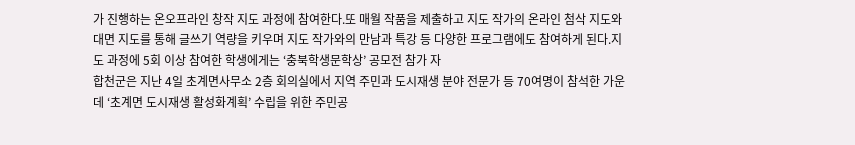가 진행하는 온오프라인 창작 지도 과정에 참여한다.또 매월 작품을 제출하고 지도 작가의 온라인 첨삭 지도와 대면 지도를 통해 글쓰기 역량을 키우며 지도 작가와의 만남과 특강 등 다양한 프로그램에도 참여하게 된다.지도 과정에 5회 이상 참여한 학생에게는 ‘충북학생문학상’ 공모전 참가 자
합천군은 지난 4일 초계면사무소 2층 회의실에서 지역 주민과 도시재생 분야 전문가 등 70여명이 참석한 가운데 ‘초계면 도시재생 활성화계획’ 수립을 위한 주민공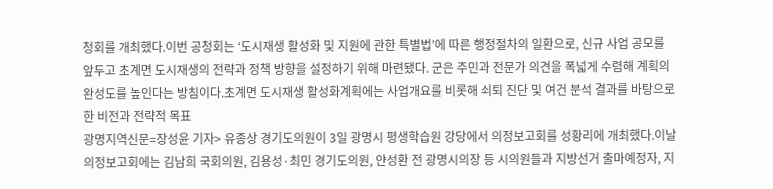청회를 개최했다.이번 공청회는 ‘도시재생 활성화 및 지원에 관한 특별법’에 따른 행정절차의 일환으로, 신규 사업 공모를 앞두고 초계면 도시재생의 전략과 정책 방향을 설정하기 위해 마련됐다. 군은 주민과 전문가 의견을 폭넓게 수렴해 계획의 완성도를 높인다는 방침이다.초계면 도시재생 활성화계획에는 사업개요를 비롯해 쇠퇴 진단 및 여건 분석 결과를 바탕으로 한 비전과 전략적 목표
광명지역신문=장성윤 기자> 유종상 경기도의원이 3일 광명시 평생학습원 강당에서 의정보고회를 성황리에 개최했다.이날 의정보고회에는 김남희 국회의원, 김용성·최민 경기도의원, 얀성환 전 광명시의장 등 시의원들과 지방선거 출마예정자, 지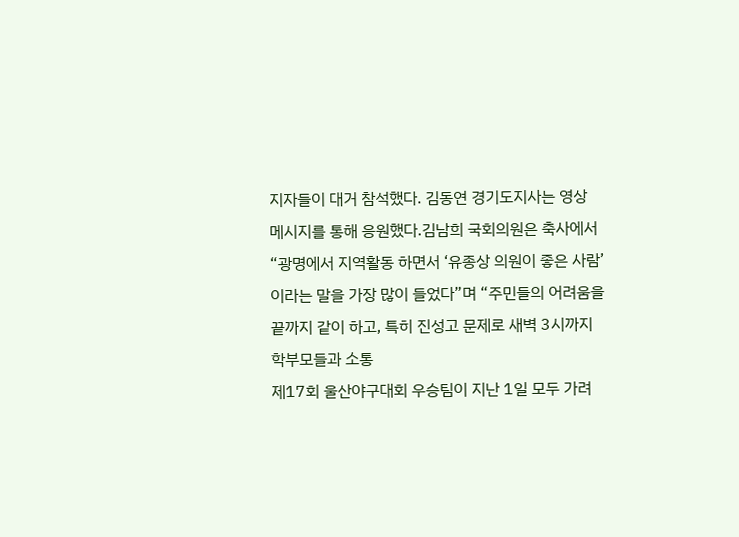지자들이 대거 참석했다. 김동연 경기도지사는 영상 메시지를 통해 응원했다.김남희 국회의원은 축사에서 “광명에서 지역활동 하면서 ‘유종상 의원이 좋은 사람’이라는 말을 가장 많이 들었다”며 “주민들의 어려움을 끝까지 같이 하고, 특히 진성고 문제로 새벽 3시까지 학부모들과 소통
제17회 울산야구대회 우승팀이 지난 1일 모두 가려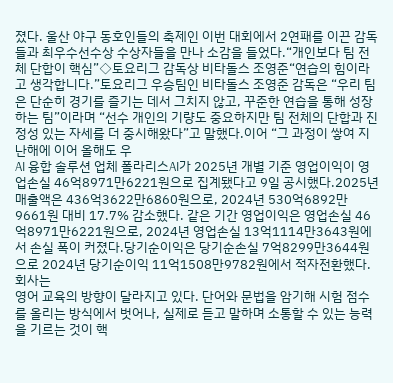졌다. 울산 야구 동호인들의 축제인 이번 대회에서 2연패를 이끈 감독들과 최우수선수상 수상자들을 만나 소감을 들었다.“개인보다 팀 전체 단합이 핵심”◇토요리그 감독상 비타돌스 조영준“연습의 힘이라고 생각합니다.”토요리그 우승팀인 비타돌스 조영준 감독은 “우리 팀은 단순히 경기를 즐기는 데서 그치지 않고, 꾸준한 연습을 통해 성장하는 팀”이라며 “선수 개인의 기량도 중요하지만 팀 전체의 단합과 진정성 있는 자세를 더 중시해왔다”고 말했다.이어 “그 과정이 쌓여 지난해에 이어 올해도 우
AI 융합 솔루션 업체 폴라리스AI가 2025년 개별 기준 영업이익이 영업손실 46억8971만6221원으로 집계됐다고 9일 공시했다.2025년 매출액은 436억3622만6860원으로, 2024년 530억6892만9661원 대비 17.7% 감소했다. 같은 기간 영업이익은 영업손실 46억8971만6221원으로, 2024년 영업손실 13억1114만3643원에서 손실 폭이 커졌다.당기순이익은 당기순손실 7억8299만3644원으로 2024년 당기순이익 11억1508만9782원에서 적자전환했다. 회사는
영어 교육의 방향이 달라지고 있다. 단어와 문법을 암기해 시험 점수를 올리는 방식에서 벗어나, 실제로 듣고 말하며 소통할 수 있는 능력을 기르는 것이 핵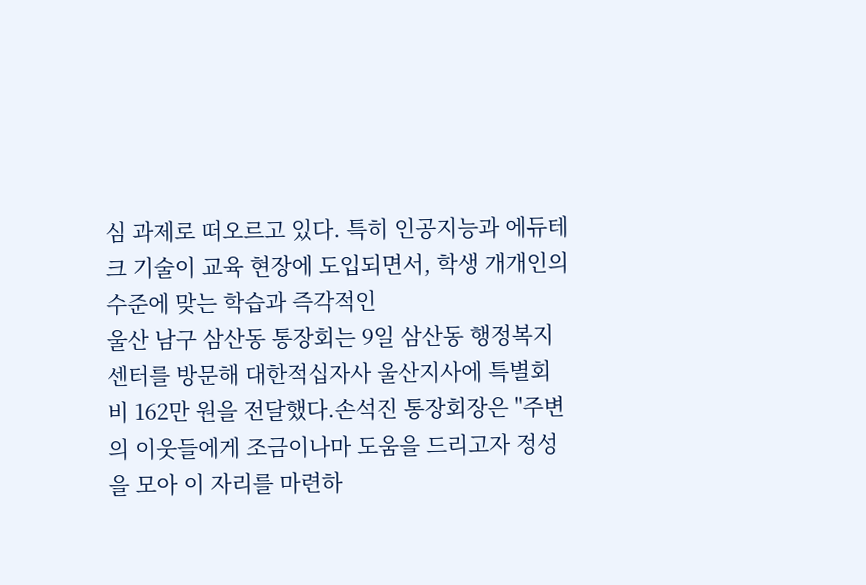심 과제로 떠오르고 있다. 특히 인공지능과 에듀테크 기술이 교육 현장에 도입되면서, 학생 개개인의 수준에 맞는 학습과 즉각적인
울산 남구 삼산동 통장회는 9일 삼산동 행정복지센터를 방문해 대한적십자사 울산지사에 특별회비 162만 원을 전달했다.손석진 통장회장은 "주변의 이웃들에게 조금이나마 도움을 드리고자 정성을 모아 이 자리를 마련하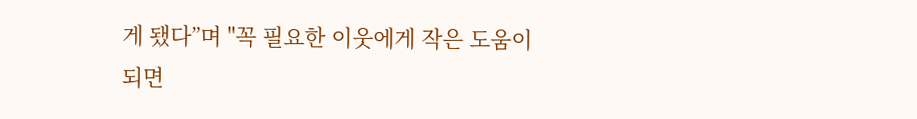게 됐다”며 "꼭 필요한 이웃에게 작은 도움이 되면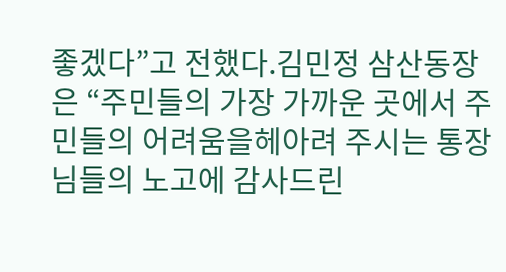좋겠다”고 전했다.김민정 삼산동장은 “주민들의 가장 가까운 곳에서 주민들의 어려움을헤아려 주시는 통장님들의 노고에 감사드린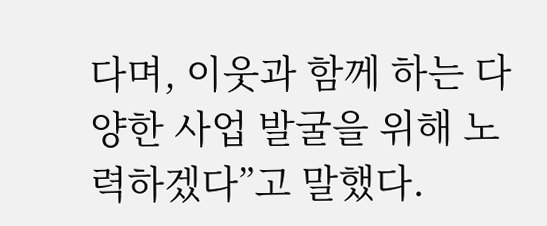다며, 이웃과 함께 하는 다양한 사업 발굴을 위해 노력하겠다”고 말했다.